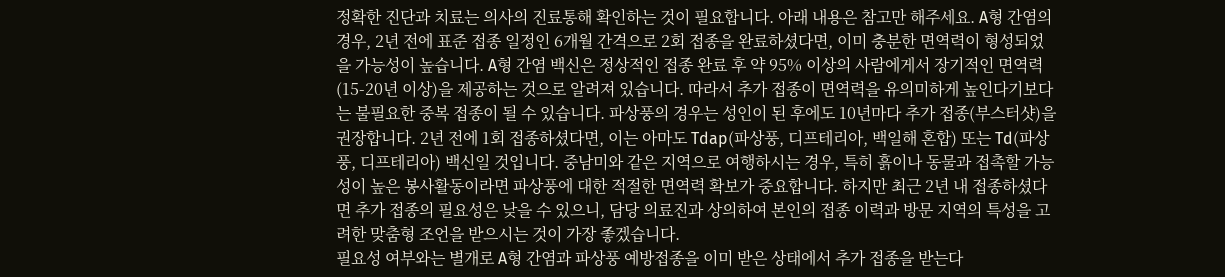정확한 진단과 치료는 의사의 진료통해 확인하는 것이 필요합니다. 아래 내용은 참고만 해주세요. A형 간염의 경우, 2년 전에 표준 접종 일정인 6개월 간격으로 2회 접종을 완료하셨다면, 이미 충분한 면역력이 형성되었을 가능성이 높습니다. A형 간염 백신은 정상적인 접종 완료 후 약 95% 이상의 사람에게서 장기적인 면역력(15-20년 이상)을 제공하는 것으로 알려져 있습니다. 따라서 추가 접종이 면역력을 유의미하게 높인다기보다는 불필요한 중복 접종이 될 수 있습니다. 파상풍의 경우는 성인이 된 후에도 10년마다 추가 접종(부스터샷)을 권장합니다. 2년 전에 1회 접종하셨다면, 이는 아마도 Tdap(파상풍, 디프테리아, 백일해 혼합) 또는 Td(파상풍, 디프테리아) 백신일 것입니다. 중남미와 같은 지역으로 여행하시는 경우, 특히 흙이나 동물과 접촉할 가능성이 높은 봉사활동이라면 파상풍에 대한 적절한 면역력 확보가 중요합니다. 하지만 최근 2년 내 접종하셨다면 추가 접종의 필요성은 낮을 수 있으니, 담당 의료진과 상의하여 본인의 접종 이력과 방문 지역의 특성을 고려한 맞춤형 조언을 받으시는 것이 가장 좋겠습니다.
필요성 여부와는 별개로 A형 간염과 파상풍 예방접종을 이미 받은 상태에서 추가 접종을 받는다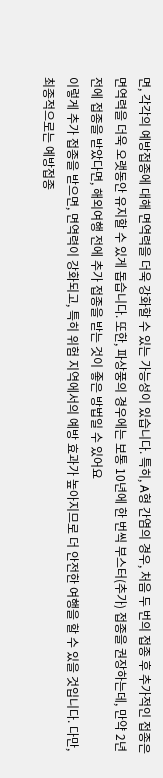면, 각각의 예방접종에 대해 면역력을 더욱 강화할 수 있는 가능성이 있습니다. 특히, A형 간염의 경우, 처음 두 번의 접종 후 추가적인 접종은 면역력을 더욱 오랫동안 유지할 수 있게 돕습니다. 또한, 파상풍의 경우에는 보통 10년에 한 번씩 부스터(추가) 접종을 권장하는데, 만약 2년 전에 접종을 받았다면, 해외여행 전에 추가 접종을 받는 것이 좋은 방법일 수 있어요
이렇게 추가 접종을 받으면, 면역력이 강화되고, 특히 위험 지역에서의 예방 효과가 높아지므로 더 안전한 여행을 할 수 있을 것입니다. 다만, 최종적으로는 예방접종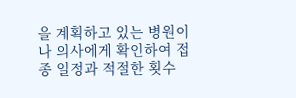을 계획하고 있는 병원이나 의사에게 확인하여 접종 일정과 적절한 횟수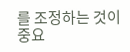를 조정하는 것이 중요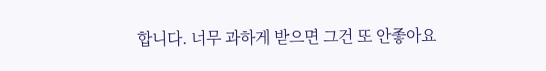합니다. 너무 과하게 받으면 그건 또 안좋아요